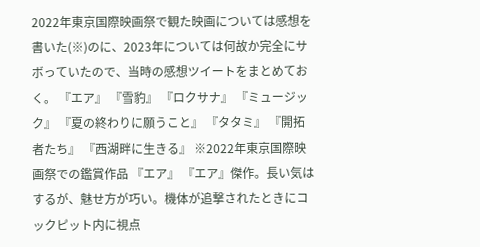2022年東京国際映画祭で観た映画については感想を書いた(※)のに、2023年については何故か完全にサボっていたので、当時の感想ツイートをまとめておく。 『エア』 『雪豹』 『ロクサナ』 『ミュージック』 『夏の終わりに願うこと』 『タタミ』 『開拓者たち』 『西湖畔に生きる』 ※2022年東京国際映画祭での鑑賞作品 『エア』 『エア』傑作。長い気はするが、魅せ方が巧い。機体が追撃されたときにコックピット内に視点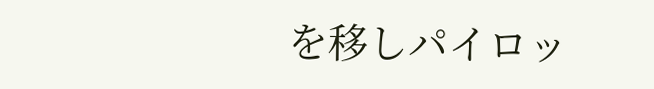を移しパイロッ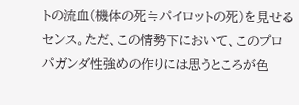トの流血(機体の死≒パイロットの死)を見せるセンス。ただ、この情勢下において、このプロパガンダ性強めの作りには思うところが色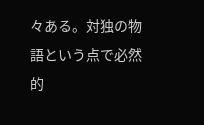々ある。対独の物語という点で必然的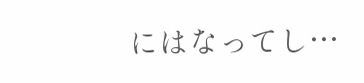にはなってし…